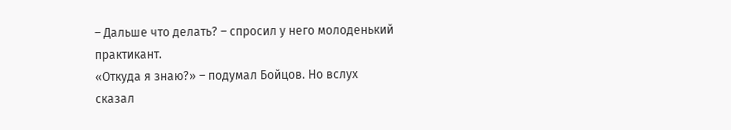– Дальше что делать? – спросил у него молоденький практикант.
«Откуда я знаю?» – подумал Бойцов. Но вслух сказал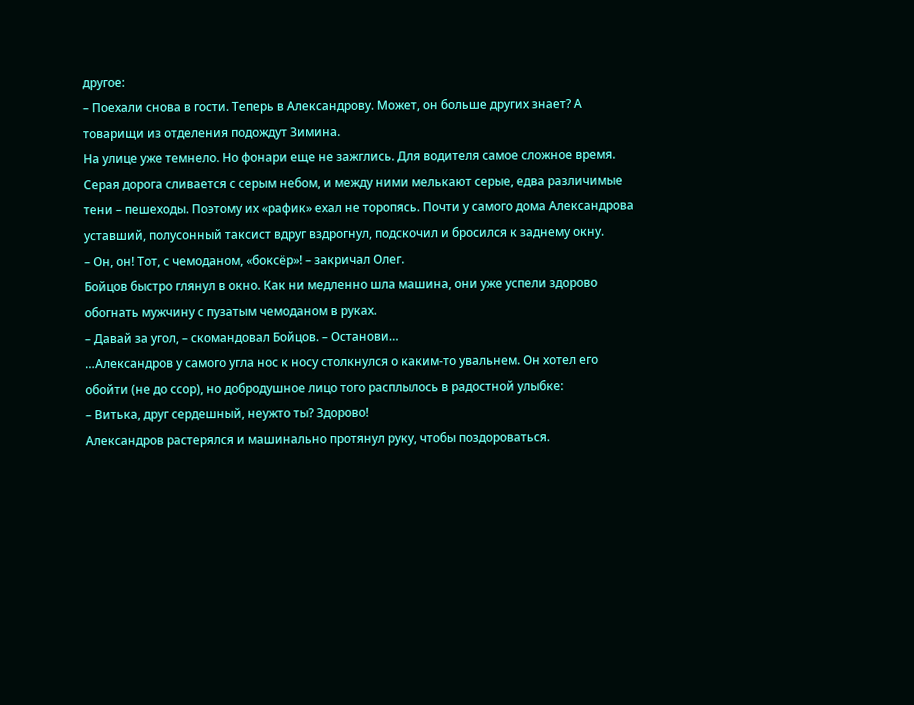другое:
– Поехали снова в гости. Теперь в Александрову. Может, он больше других знает? А товарищи из отделения подождут Зимина.
На улице уже темнело. Но фонари еще не зажглись. Для водителя самое сложное время. Серая дорога сливается с серым небом, и между ними мелькают серые, едва различимые тени – пешеходы. Поэтому их «рафик» ехал не торопясь. Почти у самого дома Александрова уставший, полусонный таксист вдруг вздрогнул, подскочил и бросился к заднему окну.
– Он, он! Тот, с чемоданом, «боксёр»! – закричал Олег.
Бойцов быстро глянул в окно. Как ни медленно шла машина, они уже успели здорово обогнать мужчину с пузатым чемоданом в руках.
– Давай за угол, – скомандовал Бойцов. – Останови…
…Александров у самого угла нос к носу столкнулся о каким-то увальнем. Он хотел его обойти (не до ссор), но добродушное лицо того расплылось в радостной улыбке:
– Витька, друг сердешный, неужто ты? Здорово!
Александров растерялся и машинально протянул руку, чтобы поздороваться.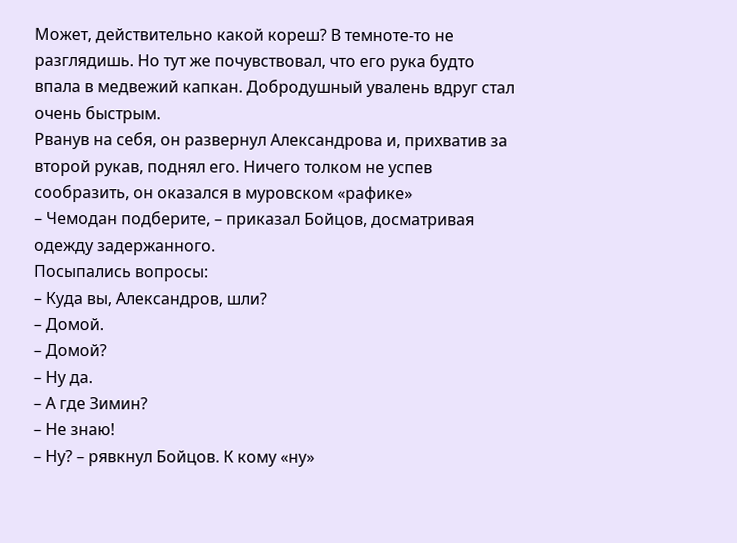Может, действительно какой кореш? В темноте-то не разглядишь. Но тут же почувствовал, что его рука будто впала в медвежий капкан. Добродушный увалень вдруг стал очень быстрым.
Рванув на себя, он развернул Александрова и, прихватив за второй рукав, поднял его. Ничего толком не успев сообразить, он оказался в муровском «рафике»
– Чемодан подберите, – приказал Бойцов, досматривая одежду задержанного.
Посыпались вопросы:
– Куда вы, Александров, шли?
– Домой.
– Домой?
– Ну да.
– А где Зимин?
– Не знаю!
– Ну? – рявкнул Бойцов. К кому «ну»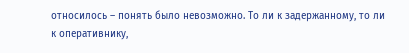относилось – понять было невозможно. То ли к задержанному, то ли к оперативнику,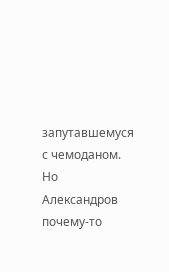запутавшемуся с чемоданом. Но Александров почему-то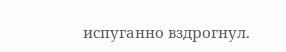испуганно вздрогнул.